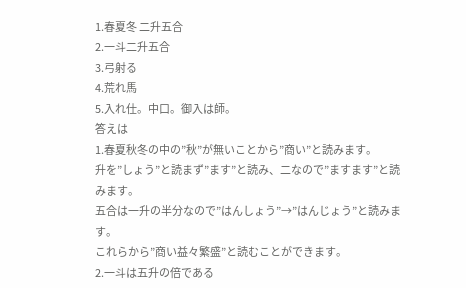1.春夏冬 二升五合
2.一斗二升五合
3.弓射る
4.荒れ馬
5.入れ仕。中口。御入は師。
答えは
1.春夏秋冬の中の”秋”が無いことから”商い”と読みます。
升を”しょう”と読まず”ます”と読み、二なので”ますます”と読みます。
五合は一升の半分なので”はんしょう”→”はんじょう”と読みます。
これらから”商い益々繁盛”と読むことができます。
2.一斗は五升の倍である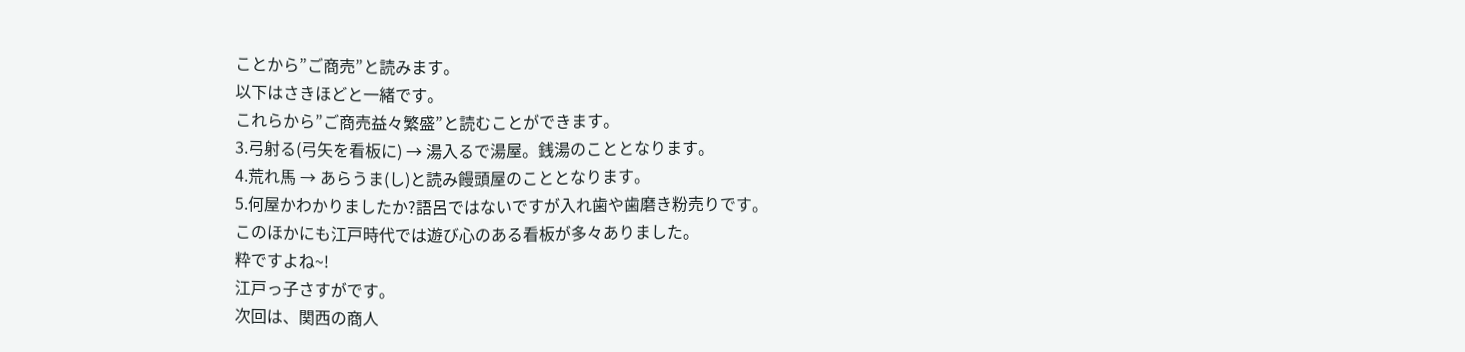ことから”ご商売”と読みます。
以下はさきほどと一緒です。
これらから”ご商売益々繁盛”と読むことができます。
3.弓射る(弓矢を看板に) → 湯入るで湯屋。銭湯のこととなります。
4.荒れ馬 → あらうま(し)と読み饅頭屋のこととなります。
5.何屋かわかりましたか?語呂ではないですが入れ歯や歯磨き粉売りです。
このほかにも江戸時代では遊び心のある看板が多々ありました。
粋ですよね~!
江戸っ子さすがです。
次回は、関西の商人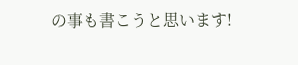の事も書こうと思います!